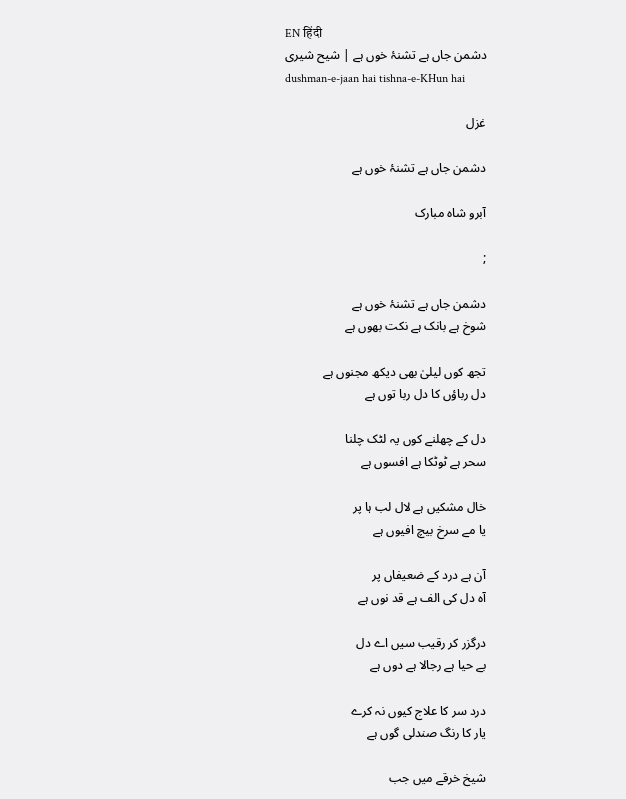EN हिंदी
دشمن جاں ہے تشنۂ خوں ہے | شیح شیری
dushman-e-jaan hai tishna-e-KHun hai

غزل

دشمن جاں ہے تشنۂ خوں ہے

آبرو شاہ مبارک

;

دشمن جاں ہے تشنۂ خوں ہے
شوخ ہے بانک ہے نکت بھوں ہے

تجھ کوں لیلیٰ بھی دیکھ مجنوں ہے
دل رباؤں کا دل ربا توں ہے

دل کے چھلنے کوں یہ لٹک چلنا
سحر ہے ٹوٹکا ہے افسوں ہے

خال مشکیں ہے لال لب ہا پر
یا مے سرخ بیچ افیوں ہے

آن ہے درد کے ضعیفاں پر
آہ دل کی الف ہے قد نوں ہے

درگزر کر رقیب سیں اے دل
بے حیا ہے رجالا ہے دوں ہے

درد سر کا علاج کیوں نہ کرے
یار کا رنگ صندلی گوں ہے

شیخ خرقے میں جب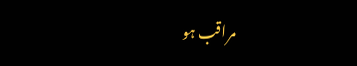مراقب ہو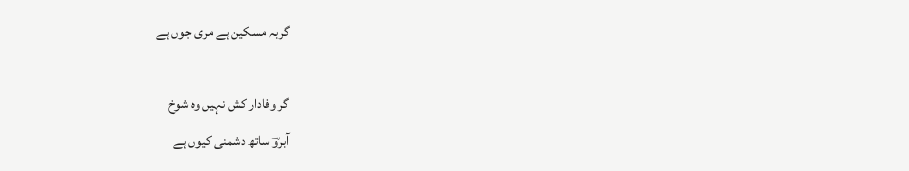گربہ مسکین ہے مری جوں ہے

گر وفادار کش نہیں وہ شوخ
آبروؔ ساتھ دشمنی کیوں ہے